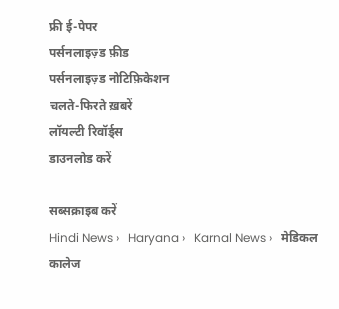फ्री ई-पेपर
पर्सनलाइज़्ड फ़ीड
पर्सनलाइज़्ड नोटिफ़िकेशन
चलते-फिरते ख़बरें
लॉयल्टी रिवॉर्ड्स
डाउनलोड करें

सब्सक्राइब करें
Hindi News ›   Haryana ›   Karnal News ›   मेडिकल कालेज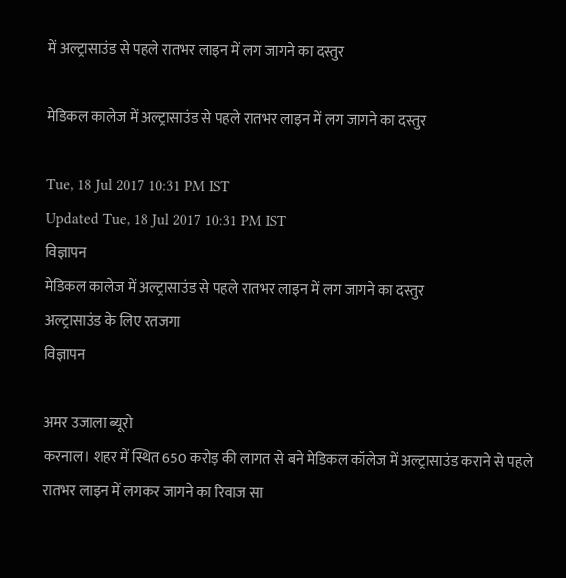में अल्ट्रासाउंड से पहले रातभर लाइन में लग जागने का दस्तुर

मेडिकल कालेज में अल्ट्रासाउंड से पहले रातभर लाइन में लग जागने का दस्तुर

Tue, 18 Jul 2017 10:31 PM IST
Updated Tue, 18 Jul 2017 10:31 PM IST
विज्ञापन
मेडिकल कालेज में अल्ट्रासाउंड से पहले रातभर लाइन में लग जागने का दस्तुर
अल्ट्रासाउंड के लिए रतजगा
विज्ञापन

अमर उजाला ब्यूरो
करनाल। शहर में स्थित 650 करोड़ की लागत से बने मेडिकल कॉलेज में अल्ट्रासाउंड कराने से पहले रातभर लाइन में लगकर जागने का रिवाज सा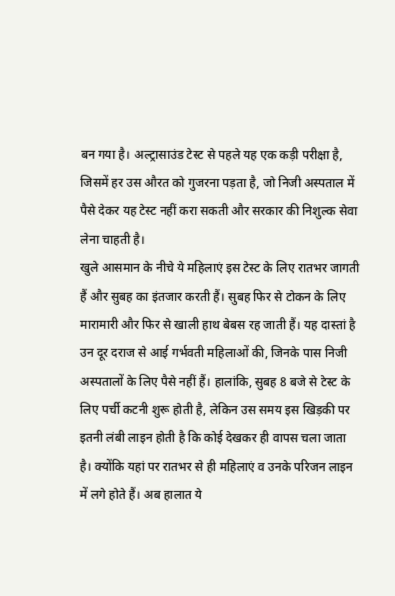बन गया है। अल्ट्रासाउंड टेस्ट से पहले यह एक कड़ी परीक्षा है, जिसमें हर उस औरत को गुजरना पड़ता है, जो निजी अस्पताल में पैसे देकर यह टेस्ट नहीं करा सकती और सरकार की निशुल्क सेवा लेना चाहती है।
खुले आसमान के नीचे ये महिलाएं इस टेस्ट के लिए रातभर जागती हैं और सुबह का इंतजार करती हैं। सुबह फिर से टोकन के लिए मारामारी और फिर से खाली हाथ बेबस रह जाती हैं। यह दास्तां है उन दूर दराज से आई गर्भवती महिलाओं की, जिनके पास निजी अस्पतालों के लिए पैसे नहीं हैं। हालांकि, सुबह 8 बजे से टेस्ट के लिए पर्ची कटनी शुरू होती है, लेकिन उस समय इस खिड़की पर इतनी लंबी लाइन होती है कि कोई देखकर ही वापस चला जाता है। क्योंकि यहां पर रातभर से ही महिलाएं व उनके परिजन लाइन में लगे होते हैं। अब हालात ये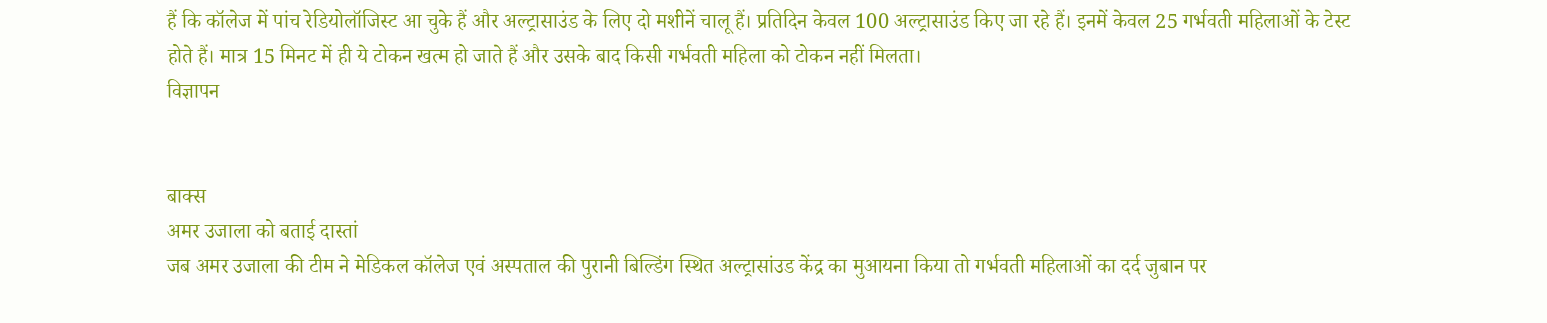हैं कि कॉलेज में पांच रेडियोलॉजिस्ट आ चुके हैं और अल्ट्रासाउंड के लिए दो मशीनें चालू हैं। प्रतिदिन केवल 100 अल्ट्रासाउंड किए जा रहे हैं। इनमें केवल 25 गर्भवती महिलाओं के टेस्ट होते हैं। मात्र 15 मिनट में ही ये टोकन खत्म हो जाते हैं और उसके बाद किसी गर्भवती महिला को टोकन नहीं मिलता।
विज्ञापन


बाक्स
अमर उजाला को बताई दास्तां
जब अमर उजाला की टीम ने मेडिकल कॉलेज एवं अस्पताल की पुरानी बिल्डिंग स्थित अल्ट्रासांउड केंद्र का मुआयना किया तो गर्भवती महिलाओं का दर्द जुबान पर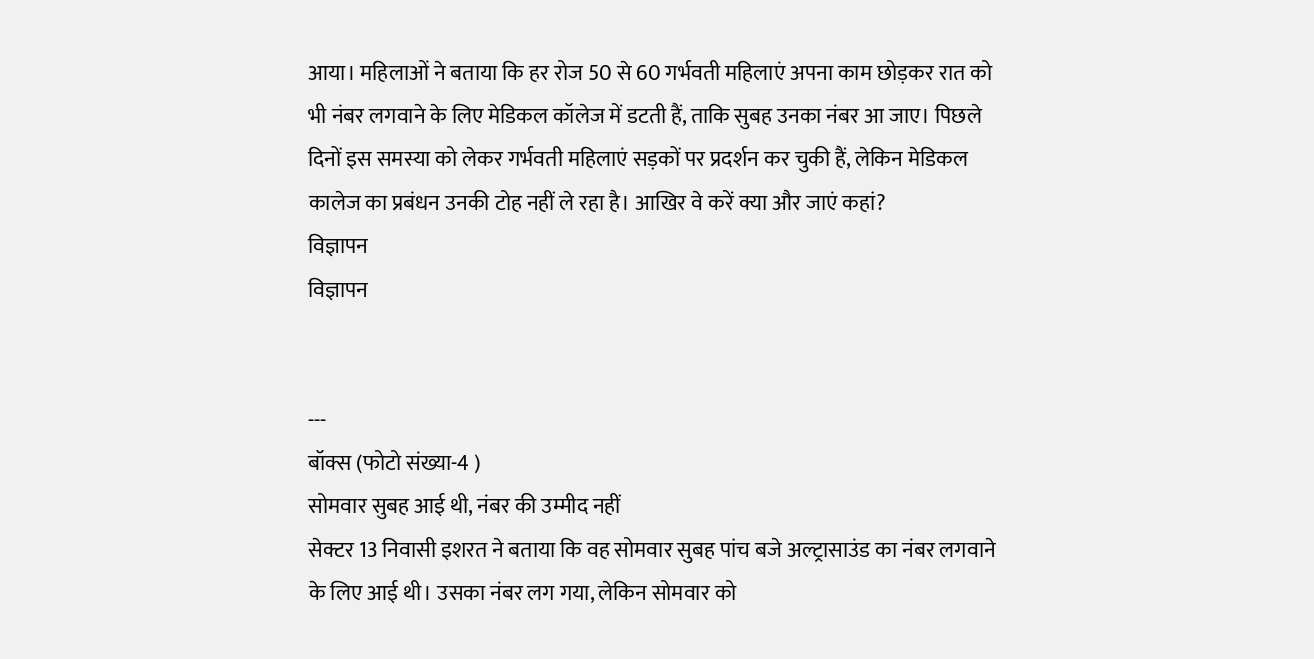आया। महिलाओं ने बताया कि हर रोज 50 से 60 गर्भवती महिलाएं अपना काम छोड़कर रात को भी नंबर लगवाने के लिए मेडिकल कॉलेज में डटती हैं, ताकि सुबह उनका नंबर आ जाए। पिछले दिनों इस समस्या को लेकर गर्भवती महिलाएं सड़कों पर प्रदर्शन कर चुकी हैं, लेकिन मेडिकल कालेज का प्रबंधन उनकी टोह नहीं ले रहा है। आखिर वे करें क्या और जाएं कहां?
विज्ञापन
विज्ञापन


---
बॉक्स (फोटो संख्या-4 )
सोमवार सुबह आई थी, नंबर की उम्मीद नहीं
सेक्टर 13 निवासी इशरत ने बताया कि वह सोमवार सुबह पांच बजे अल्ट्रासाउंड का नंबर लगवाने के लिए आई थी। उसका नंबर लग गया, लेकिन सोमवार को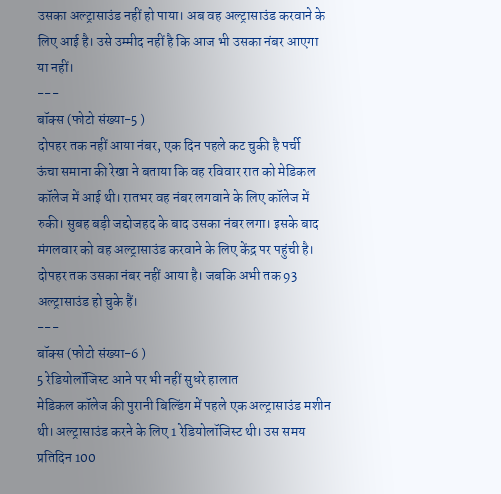उसका अल्ट्रासाउंड नहीं हो पाया। अब वह अल्ट्रासाउंड करवाने के लिए आई है। उसे उम्मीद नहीं है कि आज भी उसका नंबर आएगा या नहीं।
---
बॉक्स (फोटो संख्या-5 )
दोपहर तक नहीं आया नंबर, एक दिन पहले कट चुकी है पर्ची
ऊंचा समाना की रेखा ने बताया कि वह रविवार रात को मेडिकल कॉलेज में आई थी। रातभर वह नंबर लगवाने के लिए कॉलेज में रुकी। सुबह बड़ी जद्दोजहद के बाद उसका नंबर लगा। इसके बाद मंगलवार को वह अल्ट्रासाउंड करवाने के लिए केंद्र पर पहुंची है। दोपहर तक उसका नंबर नहीं आया है। जबकि अभी तक 93 अल्ट्रासाउंड हो चुके हैं।
---
बॉक्स (फोटो संख्या-6 )
5 रेडियोलॉजिस्ट आने पर भी नहीं सुधरे हालात
मेडिकल कॉलेज की पुरानी बिल्डिंग में पहले एक अल्ट्रासाउंड मशीन थी। अल्ट्रासाउंड करने के लिए 1 रेडियोलॉजिस्ट थी। उस समय प्रतिदिन 100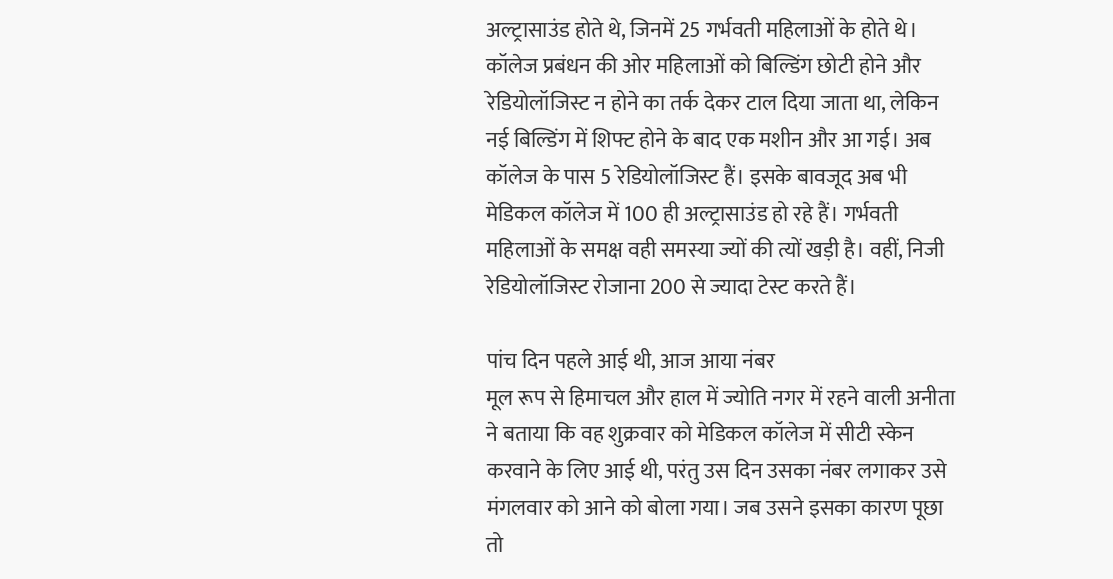अल्ट्रासाउंड होते थे, जिनमें 25 गर्भवती महिलाओं के होते थे। कॉलेज प्रबंधन की ओर महिलाओं को बिल्डिंग छोटी होने और रेडियोलॉजिस्ट न होने का तर्क देकर टाल दिया जाता था, लेकिन नई बिल्डिंग में शिफ्ट होने के बाद एक मशीन और आ गई। अब कॉलेज के पास 5 रेडियोलॉजिस्ट हैं। इसके बावजूद अब भी मेडिकल कॉलेज में 100 ही अल्ट्रासाउंड हो रहे हैं। गर्भवती महिलाओं के समक्ष वही समस्या ज्यों की त्यों खड़ी है। वहीं, निजी रेडियोलॉजिस्ट रोजाना 200 से ज्यादा टेस्ट करते हैं।

पांच दिन पहले आई थी, आज आया नंबर
मूल रूप से हिमाचल और हाल में ज्योति नगर में रहने वाली अनीता ने बताया कि वह शुक्रवार को मेडिकल कॉलेज में सीटी स्केन करवाने के लिए आई थी, परंतु उस दिन उसका नंबर लगाकर उसे मंगलवार को आने को बोला गया। जब उसने इसका कारण पूछा तो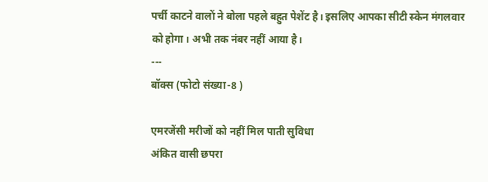पर्ची काटने वालों ने बोला पहले बहुत पेशेंट है। इसलिए आपका सीटी स्केन मंगलवार को होगा। अभी तक नंबर नहीं आया है।
---
बॉक्स (फोटो संख्या-8 )

एमरजेंसी मरीजों को नहीं मिल पाती सुविधा
अंकित वासी छपरा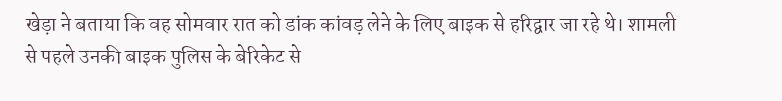खेड़ा ने बताया कि वह सोमवार रात को डांक कांवड़ लेने के लिए बाइक से हरिद्वार जा रहे थे। शामली से पहले उनकी बाइक पुलिस के बेरिकेट से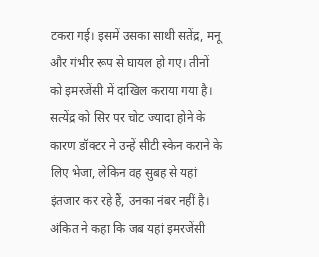टकरा गई। इसमें उसका साथी सतेंद्र, मनू और गंभीर रूप से घायल हो गए। तीनों को इमरजेंसी में दाखिल कराया गया है। सत्येंद्र को सिर पर चोट ज्यादा होने के कारण डॉक्टर ने उन्हें सीटी स्केन कराने के लिए भेजा, लेकिन वह सुबह से यहां इंतजार कर रहे हैं, उनका नंबर नहीं है। अंकित ने कहा कि जब यहां इमरजेंसी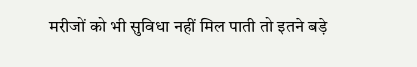मरीजों को भी सुविधा नहीं मिल पाती तो इतने बड़े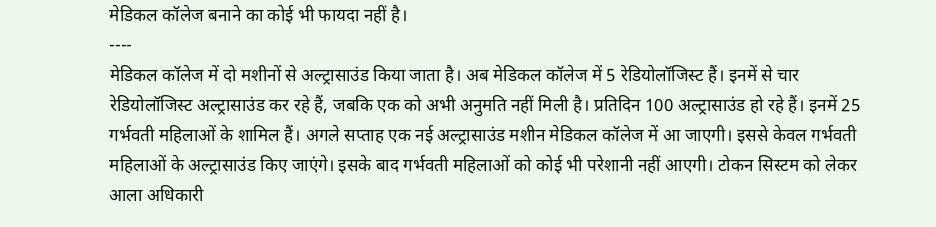मेडिकल कॉलेज बनाने का कोई भी फायदा नहीं है।
----
मेडिकल कॉलेज में दो मशीनों से अल्ट्रासाउंड किया जाता है। अब मेडिकल कॉलेज में 5 रेडियोलॉजिस्ट हैं। इनमें से चार रेडियोलॉजिस्ट अल्ट्रासाउंड कर रहे हैं, जबकि एक को अभी अनुमति नहीं मिली है। प्रतिदिन 100 अल्ट्रासाउंड हो रहे हैं। इनमें 25 गर्भवती महिलाओं के शामिल हैं। अगले सप्ताह एक नई अल्ट्रासाउंड मशीन मेडिकल कॉलेज में आ जाएगी। इससे केवल गर्भवती महिलाओं के अल्ट्रासाउंड किए जाएंगे। इसके बाद गर्भवती महिलाओं को कोई भी परेशानी नहीं आएगी। टोकन सिस्टम को लेकर आला अधिकारी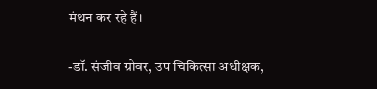मंथन कर रहे हैं।

-डॉ. संजीव ग्रोवर, उप चिकित्सा अधीक्षक,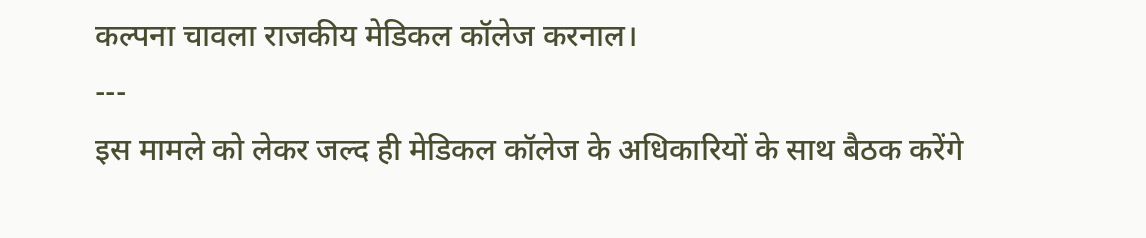कल्पना चावला राजकीय मेडिकल कॉलेज करनाल।
---
इस मामले को लेकर जल्द ही मेडिकल कॉलेज के अधिकारियों के साथ बैठक करेंगे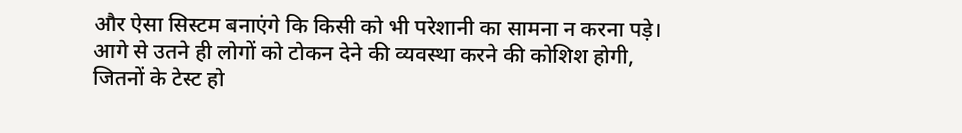और ऐसा सिस्टम बनाएंगे कि किसी को भी परेशानी का सामना न करना पड़े। आगे से उतने ही लोगों को टोकन देने की व्यवस्था करने की कोशिश होगी, जितनों के टेस्ट हो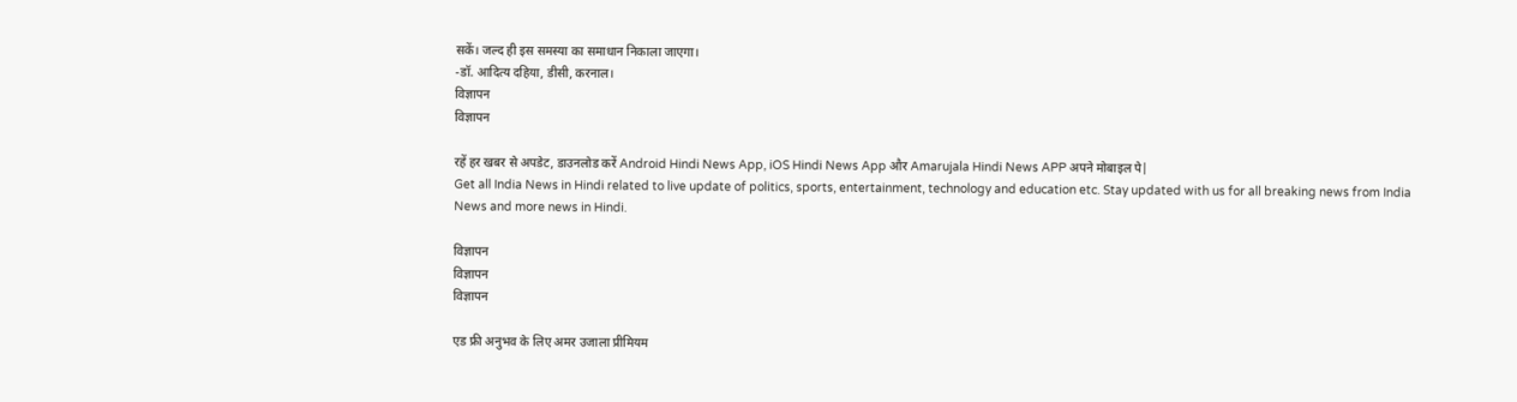सकें। जल्द ही इस समस्या का समाधान निकाला जाएगा।
-डॉ. आदित्य दहिया, डीसी, करनाल।
विज्ञापन
विज्ञापन

रहें हर खबर से अपडेट, डाउनलोड करें Android Hindi News App, iOS Hindi News App और Amarujala Hindi News APP अपने मोबाइल पे|
Get all India News in Hindi related to live update of politics, sports, entertainment, technology and education etc. Stay updated with us for all breaking news from India News and more news in Hindi.

विज्ञापन
विज्ञापन
विज्ञापन

एड फ्री अनुभव के लिए अमर उजाला प्रीमियम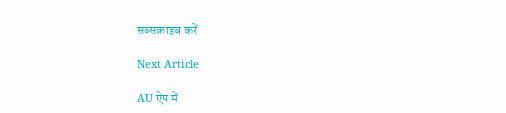सब्सक्राइब करें

Next Article

AU ऐप में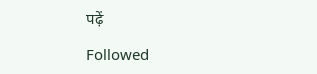पढ़ें

Followed